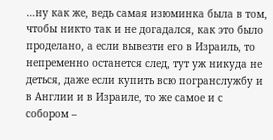…ну как же, ведь самая изюминка была в том, чтобы никто так и не догадался, как это было проделано, а если вывезти его в Израиль, то непременно останется след, тут уж никуда не деться, даже если купить всю погранслужбу и в Англии и в Израиле, то же самое и с собором –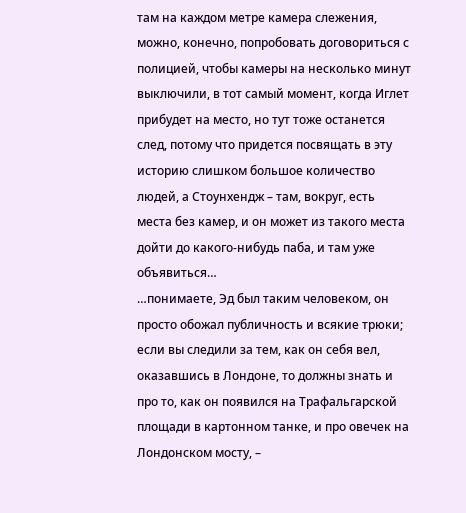там на каждом метре камера слежения, можно, конечно, попробовать договориться с полицией, чтобы камеры на несколько минут выключили, в тот самый момент, когда Иглет прибудет на место, но тут тоже останется след, потому что придется посвящать в эту историю слишком большое количество людей, а Стоунхендж – там, вокруг, есть места без камер, и он может из такого места дойти до какого-нибудь паба, и там уже объявиться…
…понимаете, Эд был таким человеком, он просто обожал публичность и всякие трюки; если вы следили за тем, как он себя вел, оказавшись в Лондоне, то должны знать и про то, как он появился на Трафальгарской площади в картонном танке, и про овечек на Лондонском мосту, –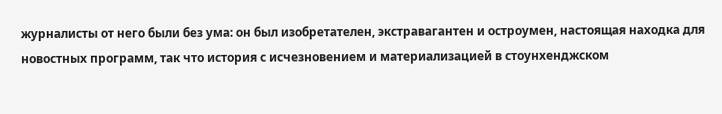журналисты от него были без ума: он был изобретателен, экстравагантен и остроумен, настоящая находка для новостных программ, так что история с исчезновением и материализацией в стоунхенджском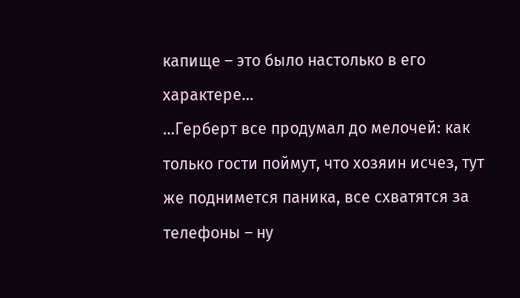капище – это было настолько в его характере…
…Герберт все продумал до мелочей: как только гости поймут, что хозяин исчез, тут же поднимется паника, все схватятся за телефоны – ну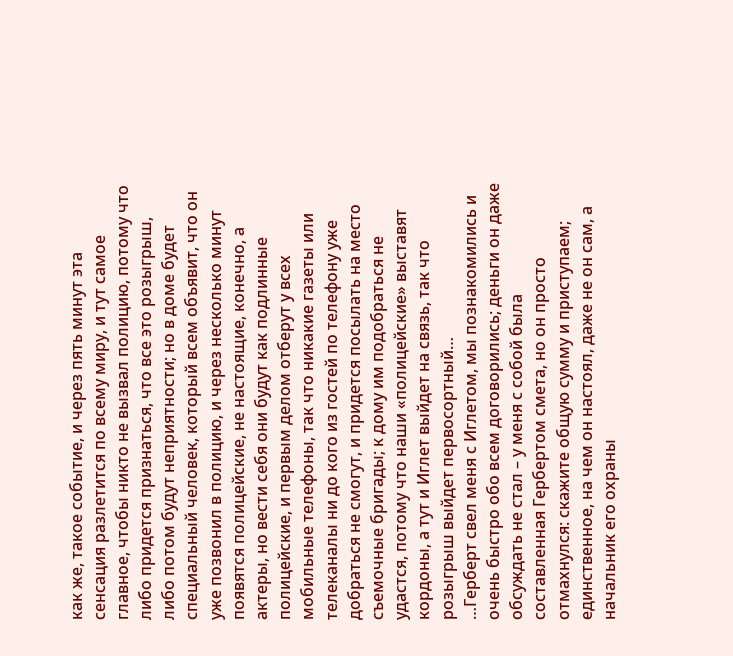как же, такое событие, и через пять минут эта сенсация разлетится по всему миру, и тут самое главное, чтобы никто не вызвал полицию, потому что либо придется признаться, что все это розыгрыш, либо потом будут неприятности; но в доме будет специальный человек, который всем объявит, что он уже позвонил в полицию, и через несколько минут появятся полицейские, не настоящие, конечно, а актеры, но вести себя они будут как подлинные полицейские, и первым делом отберут у всех мобильные телефоны, так что никакие газеты или телеканалы ни до кого из гостей по телефону уже добраться не смогут, и придется посылать на место съемочные бригады; к дому им подобраться не удастся, потому что наши «полицейские» выставят кордоны, а тут и Иглет выйдет на связь, так что розыгрыш выйдет первосортный…
…Герберт свел меня с Иглетом, мы познакомились и очень быстро обо всем договорились; деньги он даже обсуждать не стал – у меня с собой была составленная Гербертом смета, но он просто отмахнулся: скажите общую сумму и приступаем; единственное, на чем он настоял, даже не он сам, а начальник его охраны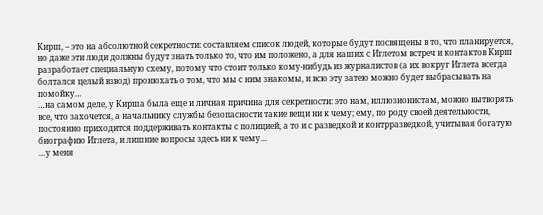Кирш, – это на абсолютной секретности: составляем список людей, которые будут посвящены в то, что планируется, но даже эти люди должны будут знать только то, что им положено, а для наших с Иглетом встреч и контактов Кирш разработает специальную схему, потому что стоит только кому-нибудь из журналистов (а их вокруг Иглета всегда болтался целый взвод) пронюхать о том, что мы с ним знакомы, и всю эту затею можно будет выбрасывать на помойку…
…на самом деле, у Кирша была еще и личная причина для секретности: это нам, иллюзионистам, можно вытворять все, что захочется, а начальнику службы безопасности такие вещи ни к чему; ему, по роду своей деятельности, постоянно приходится поддерживать контакты с полицией, а то и с разведкой и контрразведкой, учитывая богатую биографию Иглета, и лишние вопросы здесь ни к чему…
…у меня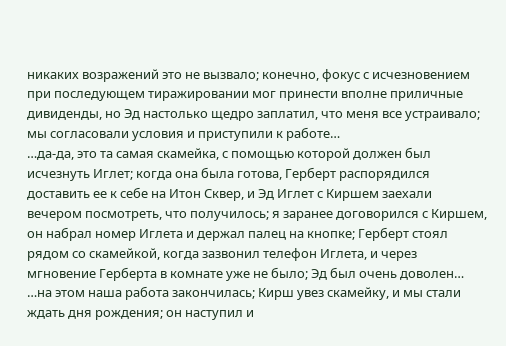никаких возражений это не вызвало; конечно, фокус с исчезновением при последующем тиражировании мог принести вполне приличные дивиденды, но Эд настолько щедро заплатил, что меня все устраивало; мы согласовали условия и приступили к работе…
…да-да, это та самая скамейка, с помощью которой должен был исчезнуть Иглет; когда она была готова, Герберт распорядился доставить ее к себе на Итон Сквер, и Эд Иглет с Киршем заехали вечером посмотреть, что получилось; я заранее договорился с Киршем, он набрал номер Иглета и держал палец на кнопке; Герберт стоял рядом со скамейкой, когда зазвонил телефон Иглета, и через мгновение Герберта в комнате уже не было; Эд был очень доволен…
…на этом наша работа закончилась; Кирш увез скамейку, и мы стали ждать дня рождения; он наступил и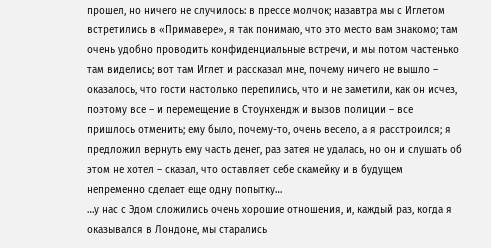прошел, но ничего не случилось: в прессе молчок; назавтра мы с Иглетом встретились в «Примавере», я так понимаю, что это место вам знакомо; там очень удобно проводить конфиденциальные встречи, и мы потом частенько там виделись; вот там Иглет и рассказал мне, почему ничего не вышло – оказалось, что гости настолько перепились, что и не заметили, как он исчез, поэтому все – и перемещение в Стоунхендж и вызов полиции – все пришлось отменить; ему было, почему-то, очень весело, а я расстроился; я предложил вернуть ему часть денег, раз затея не удалась, но он и слушать об этом не хотел – сказал, что оставляет себе скамейку и в будущем непременно сделает еще одну попытку…
…у нас с Эдом сложились очень хорошие отношения, и, каждый раз, когда я оказывался в Лондоне, мы старались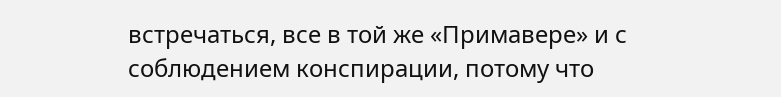встречаться, все в той же «Примавере» и с соблюдением конспирации, потому что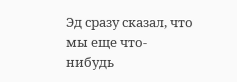Эд сразу сказал, что мы еще что-нибудь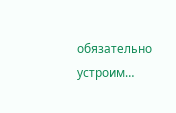обязательно устроим…